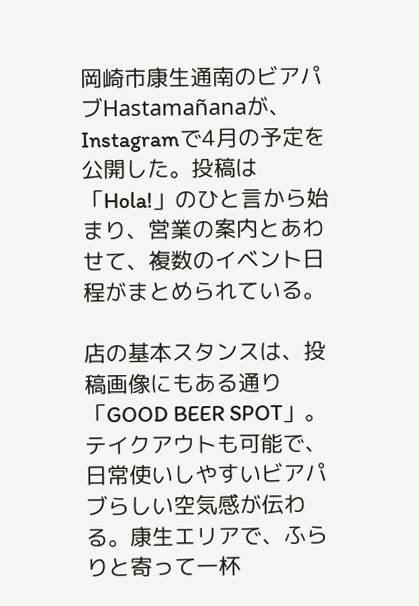岡崎市康生通南のビアパブHastamañanaが、Instagramで4月の予定を公開した。投稿は「Hola!」のひと言から始まり、営業の案内とあわせて、複数のイベント日程がまとめられている。

店の基本スタンスは、投稿画像にもある通り「GOOD BEER SPOT」。テイクアウトも可能で、日常使いしやすいビアパブらしい空気感が伝わる。康生エリアで、ふらりと寄って一杯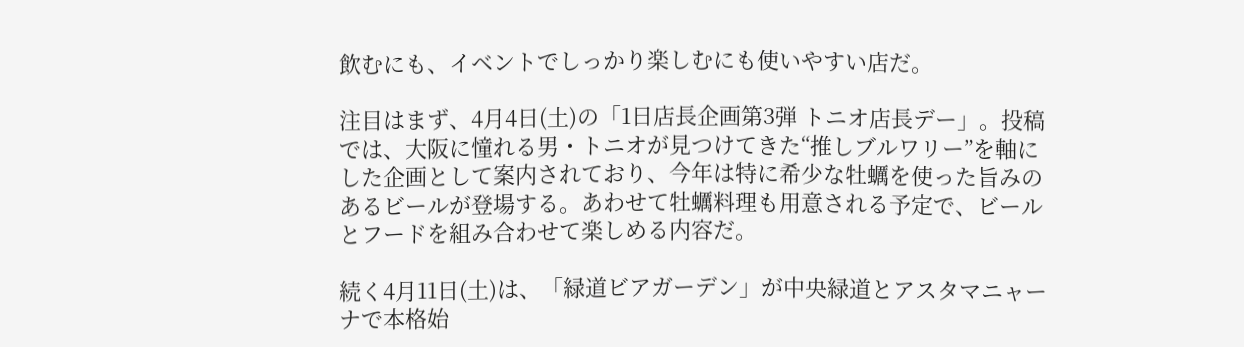飲むにも、イベントでしっかり楽しむにも使いやすい店だ。

注目はまず、4月4日(土)の「1日店長企画第3弾 トニオ店長デー」。投稿では、大阪に憧れる男・トニオが見つけてきた“推しブルワリー”を軸にした企画として案内されており、今年は特に希少な牡蠣を使った旨みのあるビールが登場する。あわせて牡蠣料理も用意される予定で、ビールとフードを組み合わせて楽しめる内容だ。

続く4月11日(土)は、「緑道ビアガーデン」が中央緑道とアスタマニャーナで本格始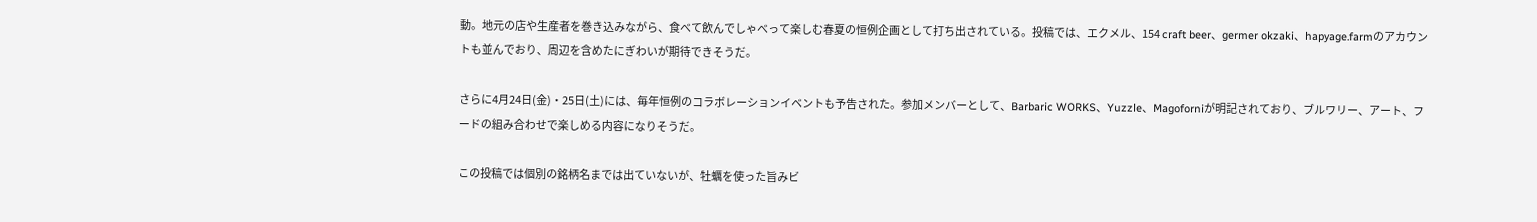動。地元の店や生産者を巻き込みながら、食べて飲んでしゃべって楽しむ春夏の恒例企画として打ち出されている。投稿では、エクメル、154 craft beer、germer okzaki、hapyage.farmのアカウントも並んでおり、周辺を含めたにぎわいが期待できそうだ。

さらに4月24日(金)・25日(土)には、毎年恒例のコラボレーションイベントも予告された。参加メンバーとして、Barbaric WORKS、Yuzzle、Magoforniが明記されており、ブルワリー、アート、フードの組み合わせで楽しめる内容になりそうだ。

この投稿では個別の銘柄名までは出ていないが、牡蠣を使った旨みビ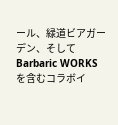ール、緑道ビアガーデン、そしてBarbaric WORKSを含むコラボイ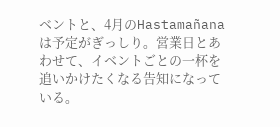ベントと、4月のHastamañanaは予定がぎっしり。営業日とあわせて、イベントごとの一杯を追いかけたくなる告知になっている。